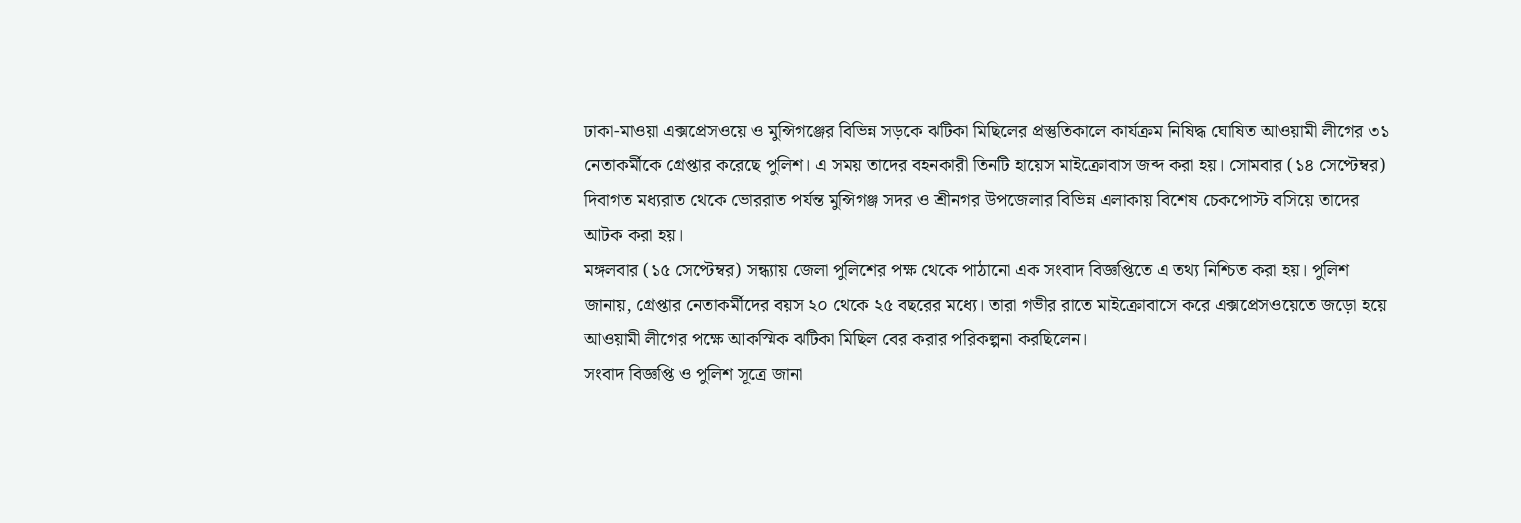ঢাকা-মাওয়া এক্সপ্রেসওয়ে ও মুন্সিগঞ্জের বিভিন্ন সড়কে ঝটিকা মিছিলের প্রস্তুতিকালে কার্যক্রম নিষিদ্ধ ঘোষিত আওয়ামী লীগের ৩১ নেতাকর্মীকে গ্রেপ্তার করেছে পুলিশ। এ সময় তাদের বহনকারী তিনটি হায়েস মাইক্রোবাস জব্দ করা হয়। সোমবার (১৪ সেপ্টেম্বর) দিবাগত মধ্যরাত থেকে ভোররাত পর্যন্ত মুন্সিগঞ্জ সদর ও শ্রীনগর উপজেলার বিভিন্ন এলাকায় বিশেষ চেকপোস্ট বসিয়ে তাদের আটক করা হয়।
মঙ্গলবার (১৫ সেপ্টেম্বর) সন্ধ্যায় জেলা পুলিশের পক্ষ থেকে পাঠানো এক সংবাদ বিজ্ঞপ্তিতে এ তথ্য নিশ্চিত করা হয়। পুলিশ জানায়, গ্রেপ্তার নেতাকর্মীদের বয়স ২০ থেকে ২৫ বছরের মধ্যে। তারা গভীর রাতে মাইক্রোবাসে করে এক্সপ্রেসওয়েতে জড়ো হয়ে আওয়ামী লীগের পক্ষে আকস্মিক ঝটিকা মিছিল বের করার পরিকল্পনা করছিলেন।
সংবাদ বিজ্ঞপ্তি ও পুলিশ সূত্রে জানা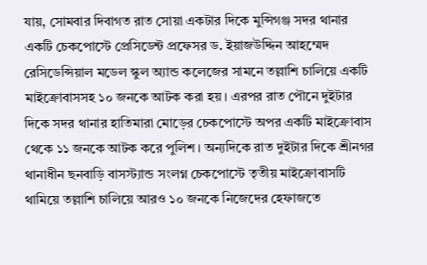যায়, সোমবার দিবাগত রাত সোয়া একটার দিকে মুন্সিগঞ্জ সদর থানার একটি চেকপোস্টে প্রেসিডেন্ট প্রফেসর ড. ইয়াজউদ্দিন আহম্মেদ রেসিডেন্সিয়াল মডেল স্কুল অ্যান্ড কলেজের সামনে তল্লাশি চালিয়ে একটি মাইক্রোবাসসহ ১০ জনকে আটক করা হয়। এরপর রাত পৌনে দুইটার দিকে সদর থানার হাতিমারা মোড়ের চেকপোস্টে অপর একটি মাইক্রোবাস থেকে ১১ জনকে আটক করে পুলিশ। অন্যদিকে রাত দুইটার দিকে শ্রীনগর থানাধীন ছনবাড়ি বাসস্ট্যান্ড সংলগ্ন চেকপোস্টে তৃতীয় মাইক্রোবাসটি থামিয়ে তল্লাশি চালিয়ে আরও ১০ জনকে নিজেদের হেফাজতে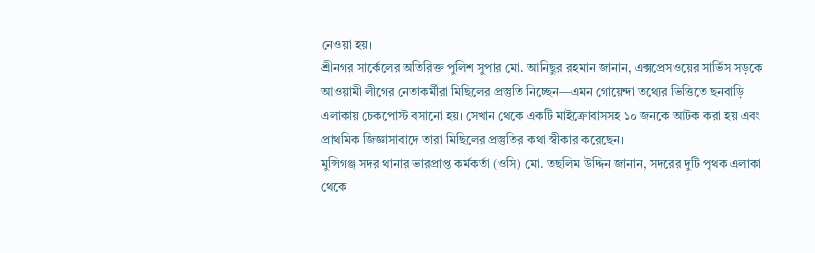নেওয়া হয়।
শ্রীনগর সার্কেলের অতিরিক্ত পুলিশ সুপার মো. আনিছুর রহমান জানান, এক্সপ্রেসওয়ের সার্ভিস সড়কে আওয়ামী লীগের নেতাকর্মীরা মিছিলের প্রস্তুতি নিচ্ছেন—এমন গোয়েন্দা তথ্যের ভিত্তিতে ছনবাড়ি এলাকায় চেকপোস্ট বসানো হয়। সেখান থেকে একটি মাইক্রোবাসসহ ১০ জনকে আটক করা হয় এবং প্রাথমিক জিজ্ঞাসাবাদে তারা মিছিলের প্রস্তুতির কথা স্বীকার করেছেন।
মুন্সিগঞ্জ সদর থানার ভারপ্রাপ্ত কর্মকর্তা (ওসি) মো. তছলিম উদ্দিন জানান, সদরের দুটি পৃথক এলাকা থেকে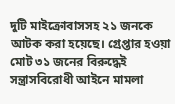দুটি মাইক্রোবাসসহ ২১ জনকে আটক করা হয়েছে। গ্রেপ্তার হওয়া মোট ৩১ জনের বিরুদ্ধেই সন্ত্রাসবিরোধী আইনে মামলা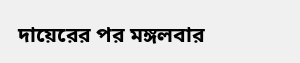দায়েরের পর মঙ্গলবার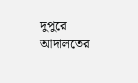দুপুরে আদালতের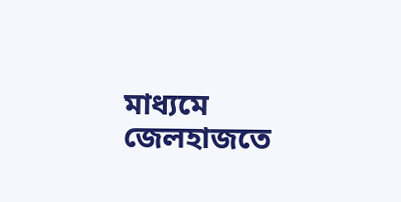মাধ্যমে জেলহাজতে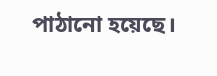পাঠানো হয়েছে।